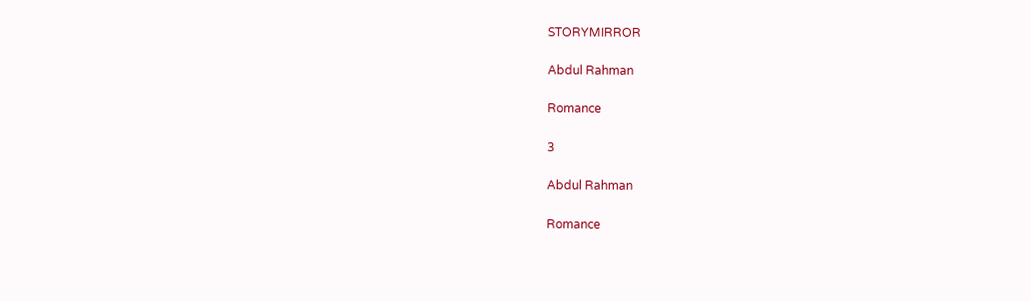STORYMIRROR

Abdul Rahman

Romance

3

Abdul Rahman

Romance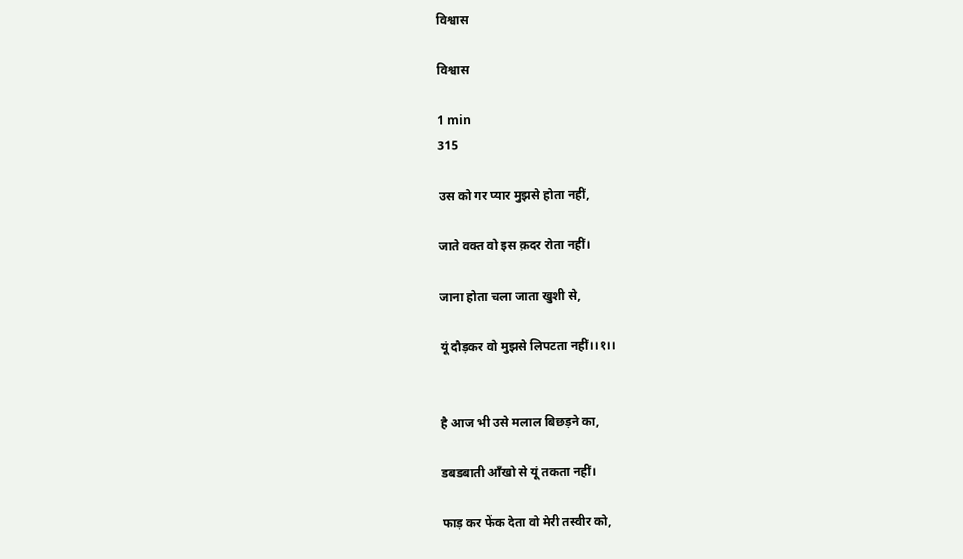विश्वास

विश्वास

1 min
315

उस को गर प्यार मुझसे होता नहीं,

जाते वक्त वो इस क़दर रोता नहीं।

जाना होता चला जाता खुशी से,

यूं दौड़कर वो मुझसे लिपटता नहीं।।१।।


है आज भी उसे मलाल बिछड़ने का,

डबडबाती आँखो से यूं तकता नहीं।

फाड़ कर फेंक देता वो मेरी तस्वीर को,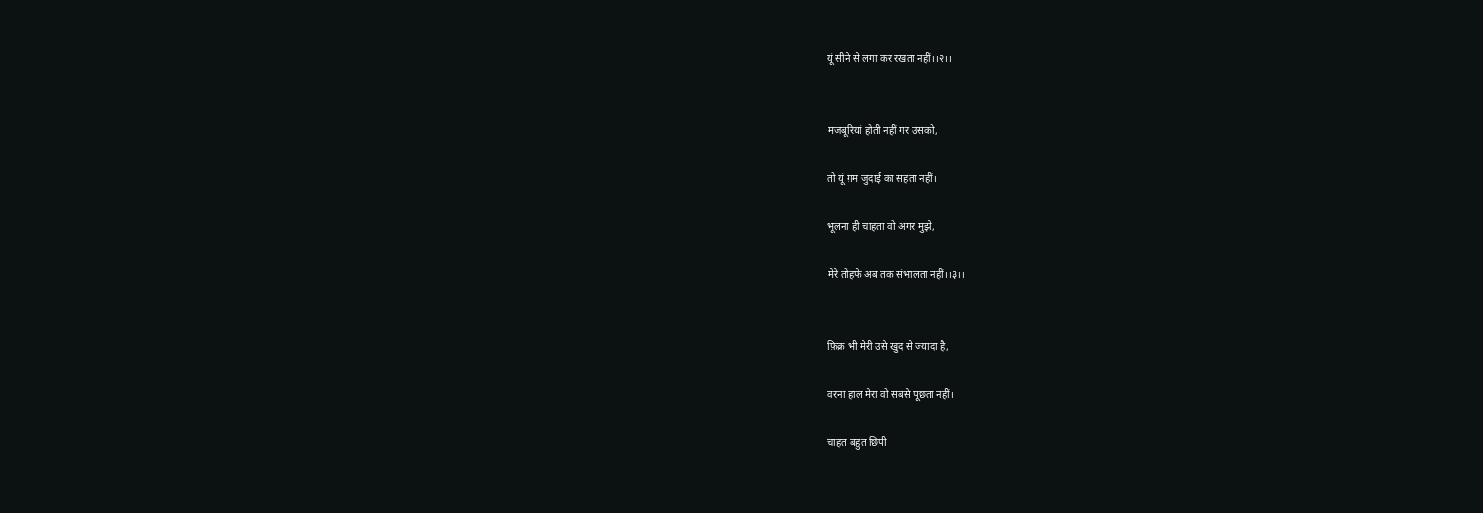यूं सीने से लगा कर रखता नहीं।।२।।


मजबूरियां होती नहीं गर उसको,

तो यूं ग़म जुदाई का सहता नहीं।

भूलना ही चाहता वो अगर मुझे,

मेरे तोहफे अब तक संभालता नहीं।।३।।


फ़िक्र भी मेरी उसे खुद से ज्यादा है,

वरना हाल मेरा वो सबसे पूछता नहीं।

चाहत बहुत छिपी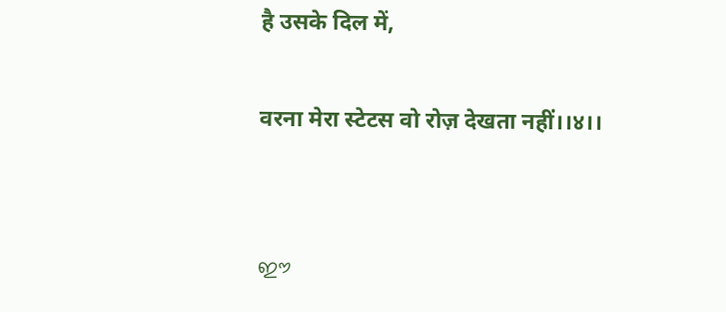है उसके दिल में,

वरना मेरा स्टेटस वो रोज़ देखता नहीं।।४।।


ഈ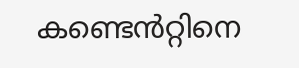കണ്ടെൻറ്റിനെ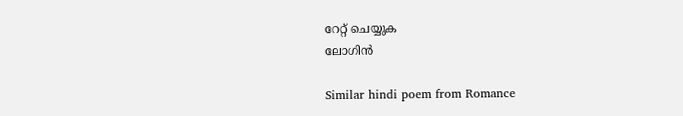റേറ്റ് ചെയ്യുക
ലോഗിൻ

Similar hindi poem from Romance